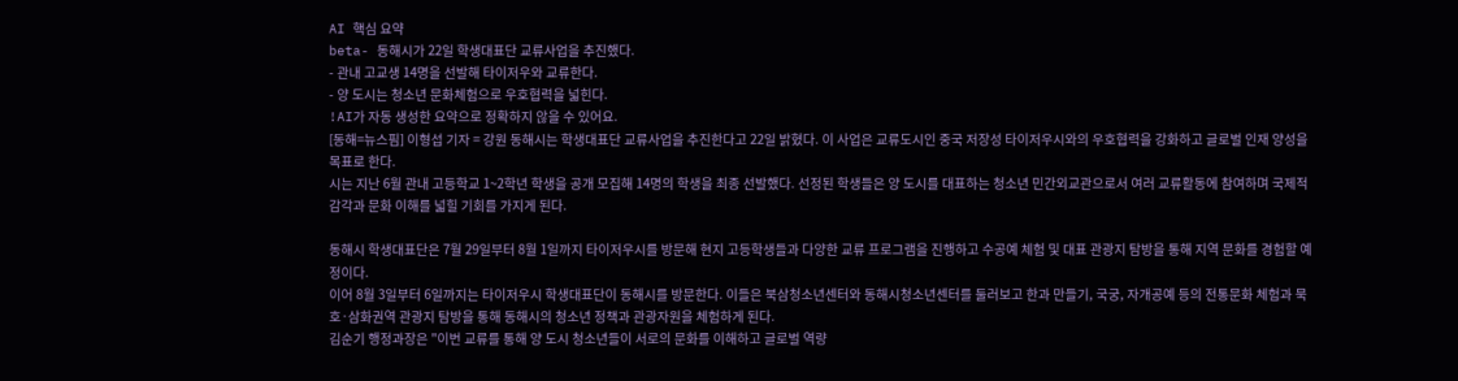AI 핵심 요약
beta- 동해시가 22일 학생대표단 교류사업을 추진했다.
- 관내 고교생 14명을 선발해 타이저우와 교류한다.
- 양 도시는 청소년 문화체험으로 우호협력을 넓힌다.
!AI가 자동 생성한 요약으로 정확하지 않을 수 있어요.
[동해=뉴스핌] 이형섭 기자 = 강원 동해시는 학생대표단 교류사업을 추진한다고 22일 밝혔다. 이 사업은 교류도시인 중국 저장성 타이저우시와의 우호협력을 강화하고 글로벌 인재 양성을 목표로 한다.
시는 지난 6월 관내 고등학교 1~2학년 학생을 공개 모집해 14명의 학생을 최종 선발했다. 선정된 학생들은 양 도시를 대표하는 청소년 민간외교관으로서 여러 교류활동에 참여하며 국제적 감각과 문화 이해를 넓힐 기회를 가지게 된다.

동해시 학생대표단은 7월 29일부터 8월 1일까지 타이저우시를 방문해 현지 고등학생들과 다양한 교류 프로그램을 진행하고 수공예 체험 및 대표 관광지 탐방을 통해 지역 문화를 경험할 예정이다.
이어 8월 3일부터 6일까지는 타이저우시 학생대표단이 동해시를 방문한다. 이들은 북삼청소년센터와 동해시청소년센터를 둘러보고 한과 만들기, 국궁, 자개공예 등의 전통문화 체험과 묵호·삼화권역 관광지 탐방을 통해 동해시의 청소년 정책과 관광자원을 체험하게 된다.
김순기 행정과장은 "이번 교류를 통해 양 도시 청소년들이 서로의 문화를 이해하고 글로벌 역량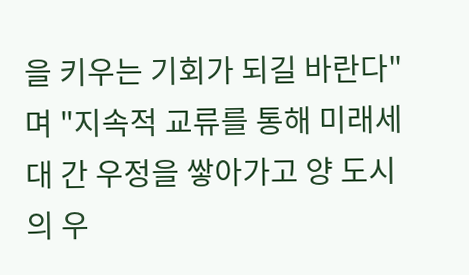을 키우는 기회가 되길 바란다"며 "지속적 교류를 통해 미래세대 간 우정을 쌓아가고 양 도시의 우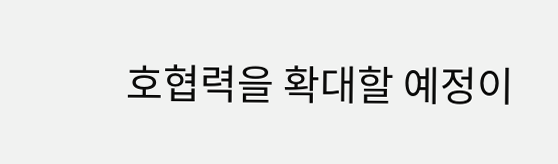호협력을 확대할 예정이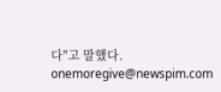다"고 말했다.
onemoregive@newspim.com